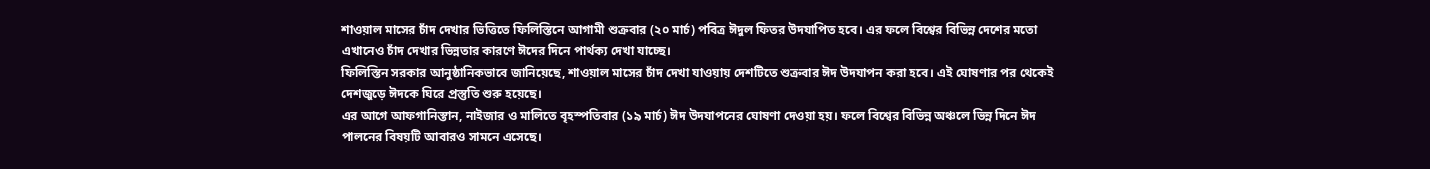শাওয়াল মাসের চাঁদ দেখার ভিত্তিতে ফিলিস্তিনে আগামী শুক্রবার (২০ মার্চ) পবিত্র ঈদুল ফিতর উদযাপিত হবে। এর ফলে বিশ্বের বিভিন্ন দেশের মতো এখানেও চাঁদ দেখার ভিন্নতার কারণে ঈদের দিনে পার্থক্য দেখা যাচ্ছে।
ফিলিস্তিন সরকার আনুষ্ঠানিকভাবে জানিয়েছে, শাওয়াল মাসের চাঁদ দেখা যাওয়ায় দেশটিতে শুক্রবার ঈদ উদযাপন করা হবে। এই ঘোষণার পর থেকেই দেশজুড়ে ঈদকে ঘিরে প্রস্তুতি শুরু হয়েছে।
এর আগে আফগানিস্তান, নাইজার ও মালিতে বৃহস্পতিবার (১৯ মার্চ) ঈদ উদযাপনের ঘোষণা দেওয়া হয়। ফলে বিশ্বের বিভিন্ন অঞ্চলে ভিন্ন দিনে ঈদ পালনের বিষয়টি আবারও সামনে এসেছে।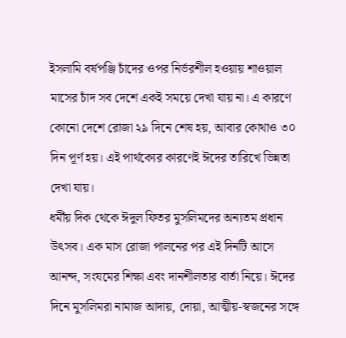ইসলামি বর্ষপঞ্জি চাঁদের ওপর নির্ভরশীল হওয়ায় শাওয়াল মাসের চাঁদ সব দেশে একই সময়ে দেখা যায় না। এ কারণে কোনো দেশে রোজা ২৯ দিনে শেষ হয়, আবার কোথাও ৩০ দিন পূর্ণ হয়। এই পার্থক্যের কারণেই ঈদের তারিখে ভিন্নতা দেখা যায়।
ধর্মীয় দিক থেকে ঈদুল ফিতর মুসলিমদের অন্যতম প্রধান উৎসব। এক মাস রোজা পালনের পর এই দিনটি আসে আনন্দ, সংযমের শিক্ষা এবং দানশীলতার বার্তা নিয়ে। ঈদের দিনে মুসলিমরা নামাজ আদায়, দোয়া, আত্মীয়-স্বজনের সঙ্গে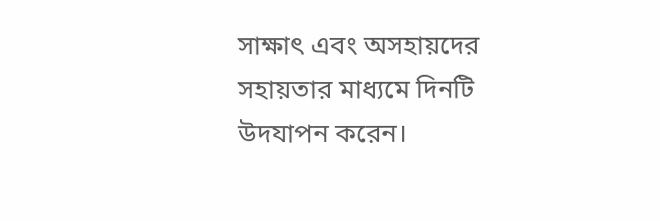সাক্ষাৎ এবং অসহায়দের সহায়তার মাধ্যমে দিনটি উদযাপন করেন।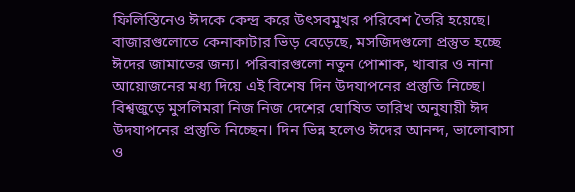ফিলিস্তিনেও ঈদকে কেন্দ্র করে উৎসবমুখর পরিবেশ তৈরি হয়েছে। বাজারগুলোতে কেনাকাটার ভিড় বেড়েছে, মসজিদগুলো প্রস্তুত হচ্ছে ঈদের জামাতের জন্য। পরিবারগুলো নতুন পোশাক, খাবার ও নানা আয়োজনের মধ্য দিয়ে এই বিশেষ দিন উদযাপনের প্রস্তুতি নিচ্ছে।
বিশ্বজুড়ে মুসলিমরা নিজ নিজ দেশের ঘোষিত তারিখ অনুযায়ী ঈদ উদযাপনের প্রস্তুতি নিচ্ছেন। দিন ভিন্ন হলেও ঈদের আনন্দ, ভালোবাসা ও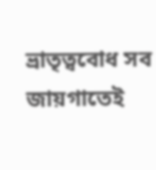ভ্রাতৃত্ববোধ সব জায়গাতেই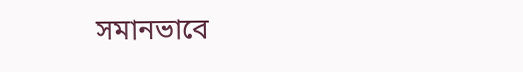সমানভাবে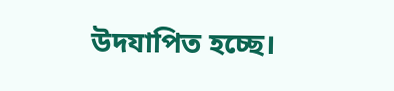উদযাপিত হচ্ছে।